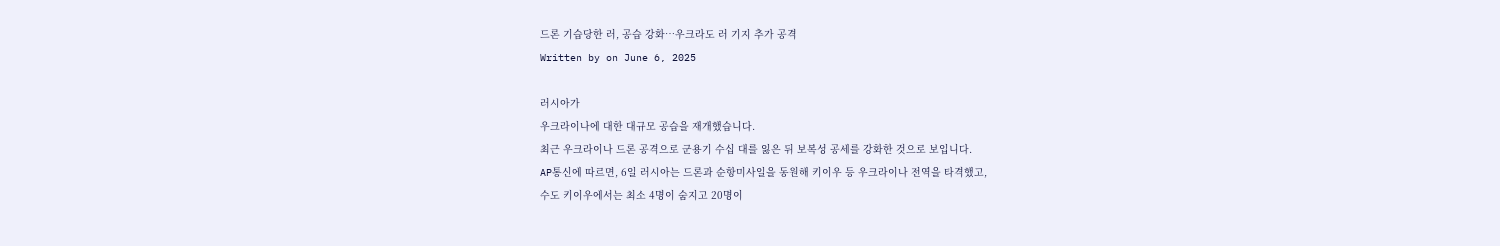드론 기습당한 러, 공습 강화…우크라도 러 기지 추가 공격
Written by on June 6, 2025

러시아가
우크라이나에 대한 대규모 공습을 재개했습니다.
최근 우크라이나 드론 공격으로 군용기 수십 대를 잃은 뒤 보복성 공세를 강화한 것으로 보입니다.
AP통신에 따르면, 6일 러시아는 드론과 순항미사일을 동원해 키이우 등 우크라이나 전역을 타격했고,
수도 키이우에서는 최소 4명이 숨지고 20명이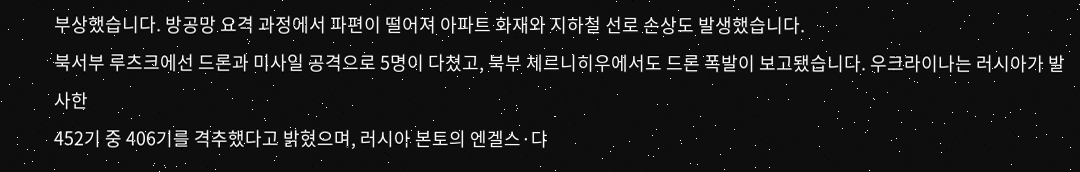부상했습니다. 방공망 요격 과정에서 파편이 떨어져 아파트 화재와 지하철 선로 손상도 발생했습니다.
북서부 루츠크에선 드론과 미사일 공격으로 5명이 다쳤고, 북부 체르니히우에서도 드론 폭발이 보고됐습니다. 우크라이나는 러시아가 발사한
452기 중 406기를 격추했다고 밝혔으며, 러시아 본토의 엔겔스·댜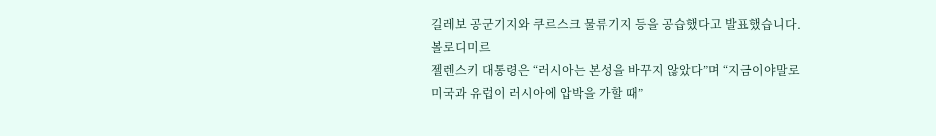길레보 공군기지와 쿠르스크 물류기지 등을 공습했다고 발표했습니다.
볼로디미르
젤렌스키 대통령은 “러시아는 본성을 바꾸지 않았다”며 “지금이야말로
미국과 유럽이 러시아에 압박을 가할 때”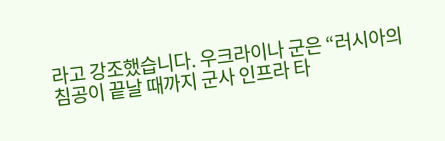라고 강조했습니다. 우크라이나 군은 “러시아의 침공이 끝날 때까지 군사 인프라 타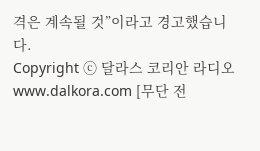격은 계속될 것”이라고 경고했습니다.
Copyright ⓒ 달라스 코리안 라디오 www.dalkora.com [무단 전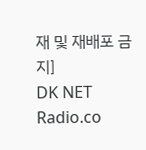재 및 재배포 금지]
DK NET Radio.co